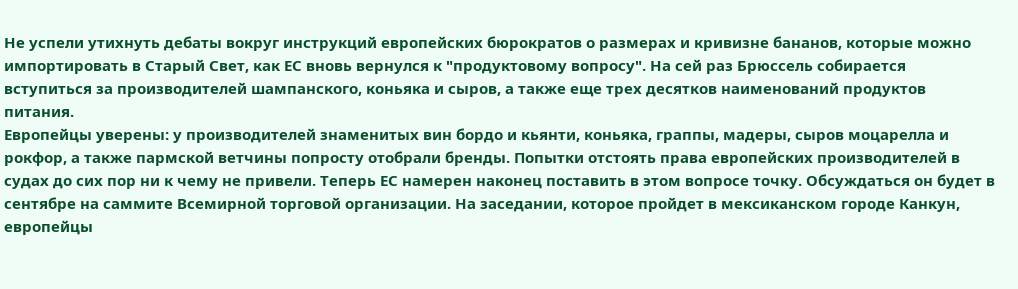Не успели утихнуть дебаты вокруг инструкций европейских бюрократов о размерах и кривизне бананов, которые можно импортировать в Старый Свет, как ЕС вновь вернулся к "продуктовому вопросу". На сей раз Брюссель собирается вступиться за производителей шампанского, коньяка и сыров, а также еще трех десятков наименований продуктов питания.
Европейцы уверены: у производителей знаменитых вин бордо и кьянти, коньяка, граппы, мадеры, сыров моцарелла и рокфор, а также пармской ветчины попросту отобрали бренды. Попытки отстоять права европейских производителей в судах до сих пор ни к чему не привели. Теперь ЕС намерен наконец поставить в этом вопросе точку. Обсуждаться он будет в сентябре на саммите Всемирной торговой организации. На заседании, которое пройдет в мексиканском городе Канкун, европейцы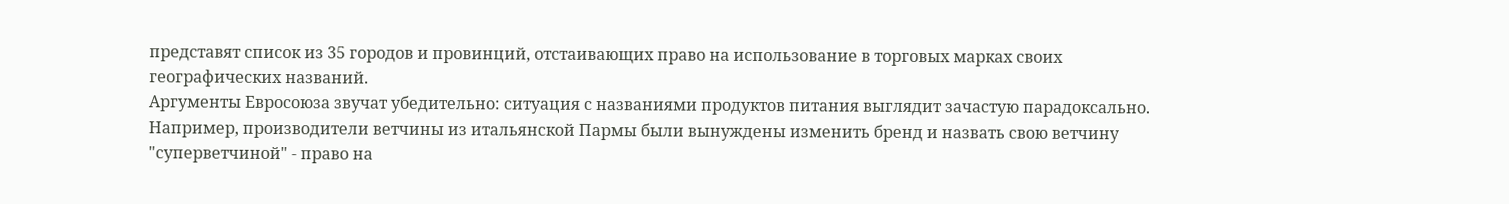представят список из 35 городов и провинций, отстаивающих право на использование в торговых марках своих географических названий.
Аргументы Евросоюза звучат убедительно: ситуация с названиями продуктов питания выглядит зачастую парадоксально. Например, производители ветчины из итальянской Пармы были вынуждены изменить бренд и назвать свою ветчину "суперветчиной" - право на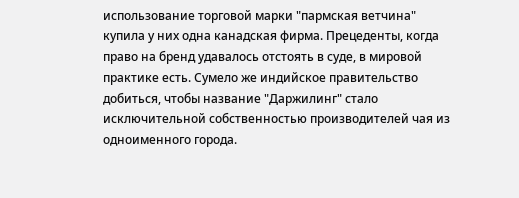использование торговой марки "пармская ветчина" купила у них одна канадская фирма. Прецеденты, когда право на бренд удавалось отстоять в суде, в мировой практике есть. Сумело же индийское правительство добиться, чтобы название "Даржилинг" стало исключительной собственностью производителей чая из одноименного города.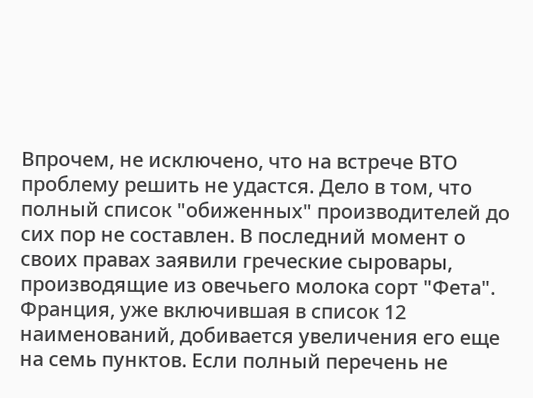Впрочем, не исключено, что на встрече ВТО проблему решить не удастся. Дело в том, что полный список "обиженных" производителей до сих пор не составлен. В последний момент о своих правах заявили греческие сыровары, производящие из овечьего молока сорт "Фета". Франция, уже включившая в список 12 наименований, добивается увеличения его еще на семь пунктов. Если полный перечень не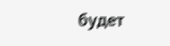будет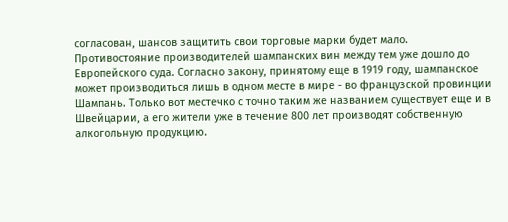согласован, шансов защитить свои торговые марки будет мало.
Противостояние производителей шампанских вин между тем уже дошло до Европейского суда. Согласно закону, принятому еще в 1919 году, шампанское может производиться лишь в одном месте в мире - во французской провинции Шампань. Только вот местечко с точно таким же названием существует еще и в Швейцарии, а его жители уже в течение 800 лет производят собственную алкогольную продукцию.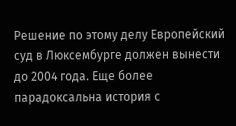Решение по этому делу Европейский суд в Люксембурге должен вынести до 2004 года. Еще более парадоксальна история с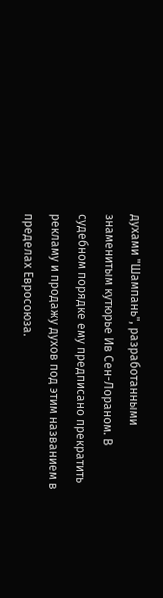духами "Шампань", разработанными знаменитым кутюрье Ив Сен-Лораном. В судебном порядке ему предписано прекратить рекламу и продажу духов под этим названием в пределах Евросоюза.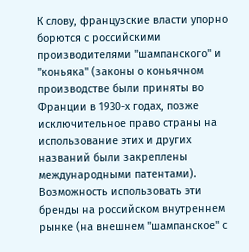К слову, французские власти упорно борются с российскими производителями "шампанского" и "коньяка" (законы о коньячном производстве были приняты во Франции в 1930-х годах, позже исключительное право страны на использование этих и других названий были закреплены международными патентами). Возможность использовать эти бренды на российском внутреннем рынке (на внешнем "шампанское" с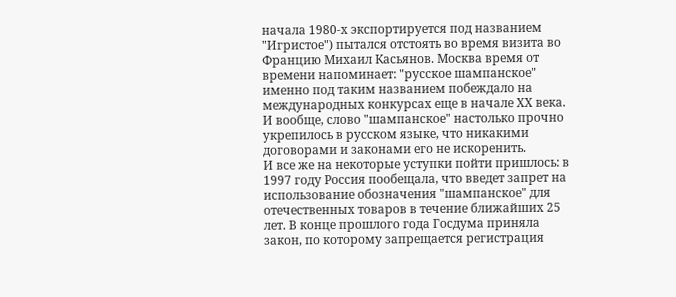начала 1980-х экспортируется под названием "Игристое") пытался отстоять во время визита во Францию Михаил Касьянов. Москва время от времени напоминает: "русское шампанское" именно под таким названием побеждало на международных конкурсах еще в начале ХХ века. И вообще, слово "шампанское" настолько прочно укрепилось в русском языке, что никакими договорами и законами его не искоренить.
И все же на некоторые уступки пойти пришлось: в 1997 году Россия пообещала, что введет запрет на использование обозначения "шампанское" для отечественных товаров в течение ближайших 25 лет. В конце прошлого года Госдума приняла закон, по которому запрещается регистрация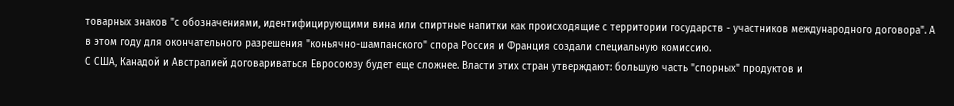товарных знаков "с обозначениями, идентифицирующими вина или спиртные напитки как происходящие с территории государств - участников международного договора". А в этом году для окончательного разрешения "коньячно-шампанского" спора Россия и Франция создали специальную комиссию.
С США, Канадой и Австралией договариваться Евросоюзу будет еще сложнее. Власти этих стран утверждают: большую часть "спорных" продуктов и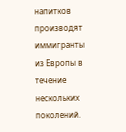напитков производят иммигранты из Европы в течение нескольких поколений.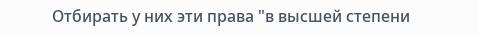Отбирать у них эти права "в высшей степени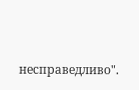несправедливо".